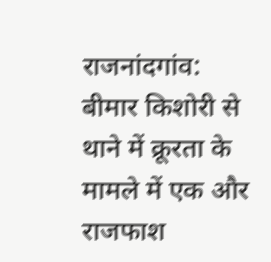राजनांदगांव: बीमार किशोरी से थाने में क्रूरता के मामले में एक और राजफाश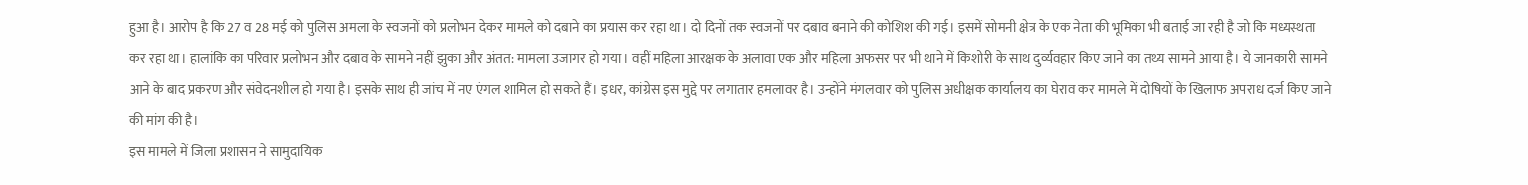हुआ है। आरोप है कि 27 व 28 मई को पुलिस अमला के स्वजनों को प्रलोभन देकर मामले को दबाने का प्रयास कर रहा था। दो दिनों तक स्वजनों पर दबाव बनाने की कोशिश की गई। इसमें सोमनी क्षेत्र के एक नेता की भूमिका भी बताई जा रही है जो कि मध्यस्थता कर रहा था। हालांकि का परिवार प्रलोभन और दबाव के सामने नहीं झुका और अंतत: मामला उजागर हो गया। वहीं महिला आरक्षक के अलावा एक और महिला अफसर पर भी थाने में किशोरी के साथ दुर्व्यवहार किए जाने का तथ्य सामने आया है। ये जानकारी सामने आने के बाद प्रकरण और संवेदनशील हो गया है। इसके साथ ही जांच में नए एंगल शामिल हो सकते हैं। इधर, कांग्रेस इस मुद्दे पर लगातार हमलावर है। उन्होंने मंगलवार को पुलिस अधीक्षक कार्यालय का घेराव कर मामले में दोषियों के खिलाफ अपराध दर्ज किए जाने की मांग की है।
इस मामले में जिला प्रशासन ने सामुदायिक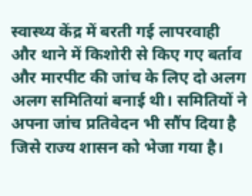स्वास्थ्य केंद्र में बरती गई लापरवाही और थाने में किशोरी से किए गए बर्ताव और मारपीट की जांच के लिए दो अलग अलग समितियां बनाई थी। समितियों ने अपना जांच प्रतिवेदन भी सौंप दिया है जिसे राज्य शासन को भेजा गया है।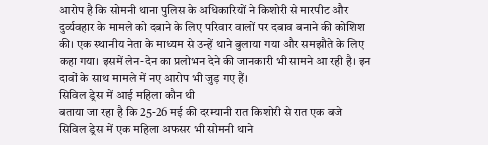आरोप है कि सोमनी थाना पुलिस के अधिकारियों ने किशोरी से मारपीट और दुर्व्यवहार के मामले को दबाने के लिए परिवार वालों पर दबाव बनाने की कोशिश की। एक स्थानीय नेता के माध्यम से उन्हें थाने बुलाया गया और समझौते के लिए कहा गया। इसमें लेन-देन का प्रलोभन देने की जानकारी भी सामने आ रही है। इन दावों के साथ मामले में नए आरोप भी जुड़ गए हैं।
सिविल ड्रेस में आई महिला कौन थी
बताया जा रहा है कि 25-26 मई की दरम्यानी रात किशोरी से रात एक बजे सिविल ड्रेस में एक महिला अफसर भी सोमनी थाने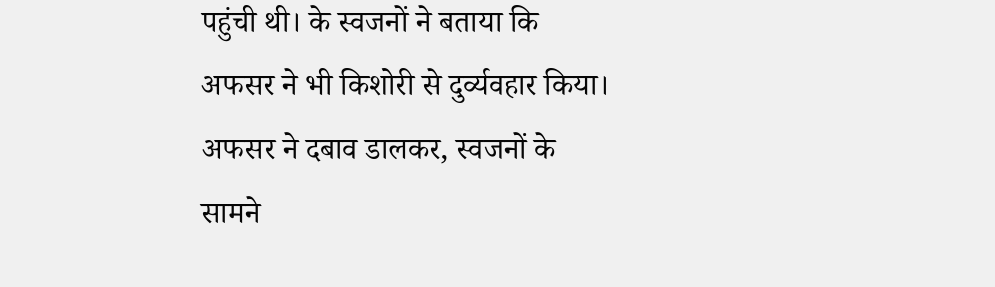पहुंची थी। के स्वजनों ने बताया कि अफसर ने भी किशोरी से दुर्व्यवहार किया। अफसर ने दबाव डालकर, स्वजनों के सामने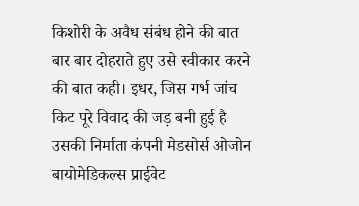किशोरी के अवैध संबंध होने की बात बार बार दोहराते हुए उसे स्वीकार करने की बात कही। इधर, जिस गर्भ जांच किट पूरे विवाद की जड़ बनी हुई है उसकी निर्माता कंपनी मेडसोर्स ओजोन बायोमेडिकल्स प्राईवेट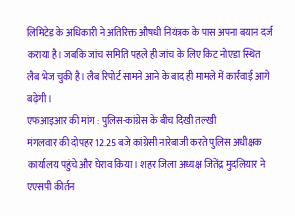लिमिटेड के अधिकारी ने अतिरिक्त औषधी नियंत्रक के पास अपना बयान दर्ज कराया है। जबकि जांच समिति पहले ही जांच के लिए किट नोएडा स्थित लैब भेज चुकी है। लैब रिपोर्ट सामने आने के बाद ही मामले में कार्रवाई आगे बढ़ेगी।
एफआइआर की मांग : पुलिस-कांग्रेस के बीच दिखी तल्खी
मंगलवार की दोपहर 12.25 बजे कांग्रेसी नारेबाजी करते पुलिस अधीक्षक कार्यालय पहुंचे और घेराव किया। शहर जिला अध्यक्ष जितेंद्र मुदलियार ने एएसपी कीर्तन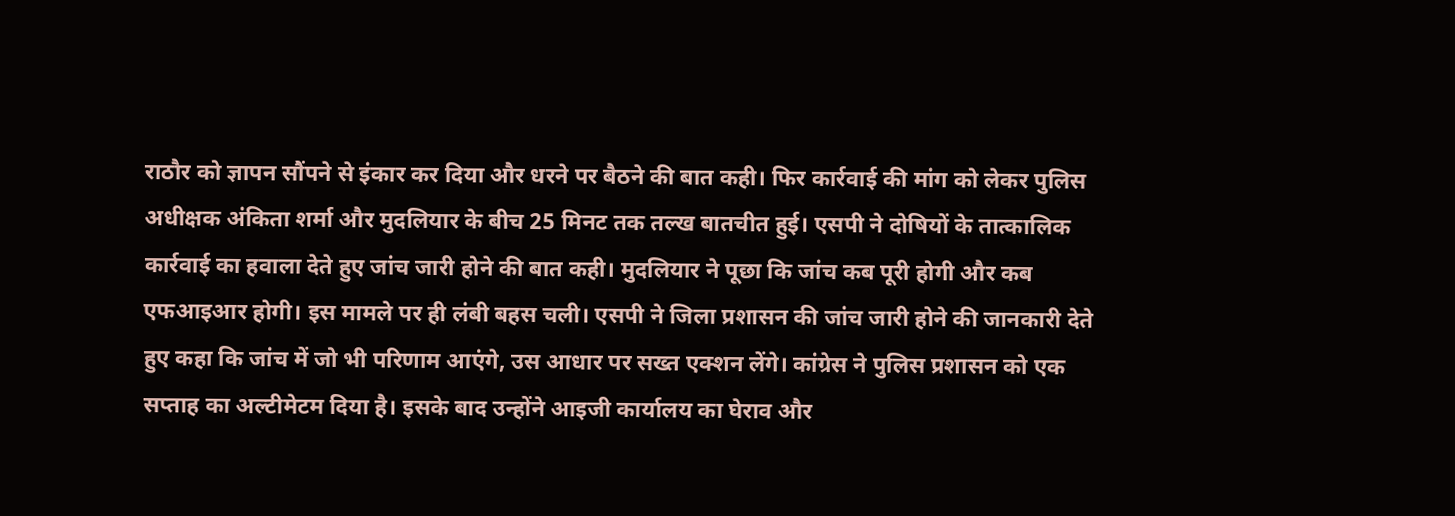राठौर को ज्ञापन सौंपने से इंकार कर दिया और धरने पर बैठने की बात कही। फिर कार्रवाई की मांग को लेकर पुलिस अधीक्षक अंकिता शर्मा और मुदलियार के बीच 25 मिनट तक तल्ख बातचीत हुई। एसपी ने दोषियों के तात्कालिक कार्रवाई का हवाला देते हुए जांच जारी होने की बात कही। मुदलियार ने पूछा कि जांच कब पूरी होगी और कब एफआइआर होगी। इस मामले पर ही लंबी बहस चली। एसपी ने जिला प्रशासन की जांच जारी होने की जानकारी देते हुए कहा कि जांच में जो भी परिणाम आएंगे, उस आधार पर सख्त एक्शन लेंगे। कांग्रेस ने पुलिस प्रशासन को एक सप्ताह का अल्टीमेटम दिया है। इसके बाद उन्होंने आइजी कार्यालय का घेराव और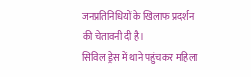जनप्रतिनिधियों के खिलाफ प्रदर्शन की चेतावनी दी है।
सिविल ड्रेस में थाने पहुंचकर महिला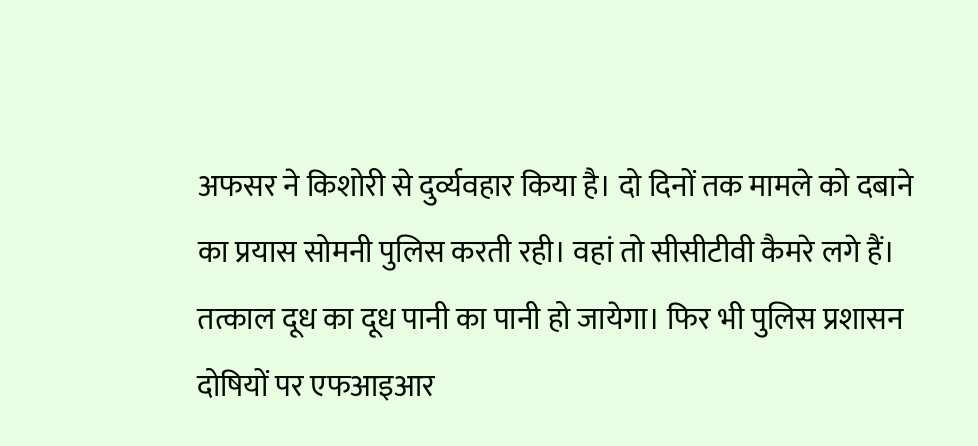अफसर ने किशोरी से दुर्व्यवहार किया है। दो दिनों तक मामले को दबाने का प्रयास सोमनी पुलिस करती रही। वहां तो सीसीटीवी कैमरे लगे हैं। तत्काल दूध का दूध पानी का पानी हो जायेगा। फिर भी पुलिस प्रशासन दोषियों पर एफआइआर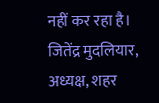नहीं कर रहा है।
जितेंद्र मुदलियार, अध्यक्ष, शहर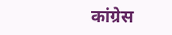कांग्रेस